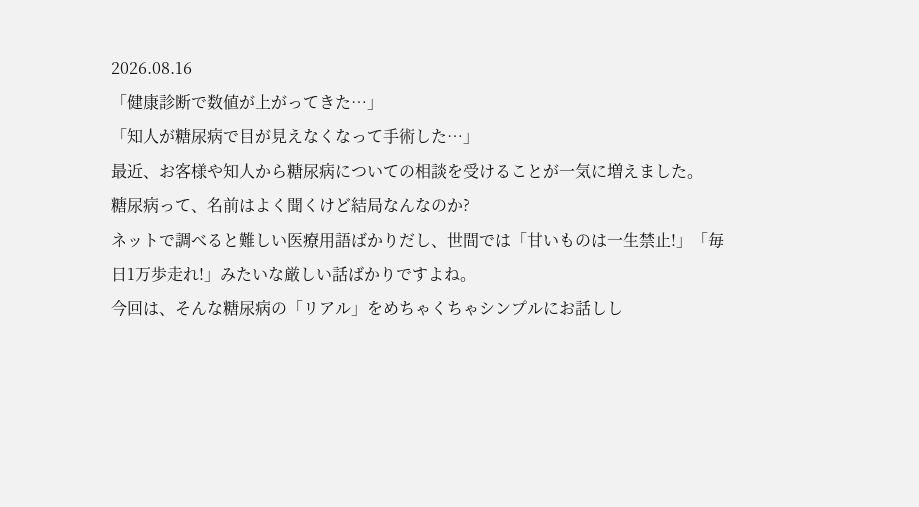2026.08.16
「健康診断で数値が上がってきた…」
「知人が糖尿病で目が見えなくなって手術した…」
最近、お客様や知人から糖尿病についての相談を受けることが一気に増えました。
糖尿病って、名前はよく聞くけど結局なんなのか?
ネットで調べると難しい医療用語ばかりだし、世間では「甘いものは一生禁止!」「毎日1万歩走れ!」みたいな厳しい話ばかりですよね。
今回は、そんな糖尿病の「リアル」をめちゃくちゃシンプルにお話しし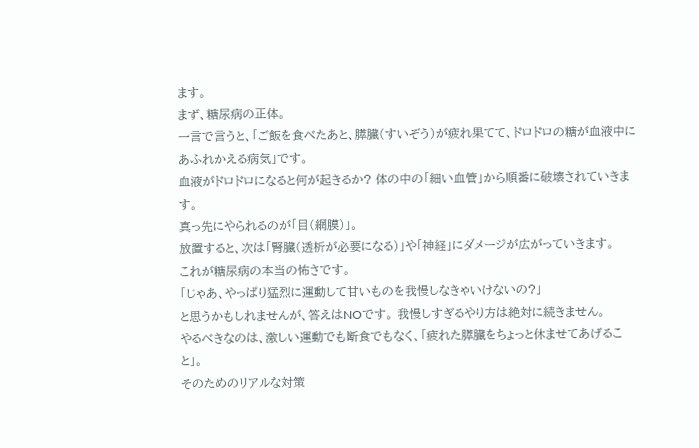ます。
まず、糖尿病の正体。
一言で言うと、「ご飯を食べたあと、膵臓(すいぞう)が疲れ果てて、ドロドロの糖が血液中にあふれかえる病気」です。
血液がドロドロになると何が起きるか? 体の中の「細い血管」から順番に破壊されていきます。
真っ先にやられるのが「目(網膜)」。
放置すると、次は「腎臓(透析が必要になる)」や「神経」にダメージが広がっていきます。
これが糖尿病の本当の怖さです。
「じゃあ、やっぱり猛烈に運動して甘いものを我慢しなきゃいけないの?」
と思うかもしれませんが、答えはNOです。 我慢しすぎるやり方は絶対に続きません。
やるべきなのは、激しい運動でも断食でもなく、「疲れた膵臓をちょっと休ませてあげること」。
そのためのリアルな対策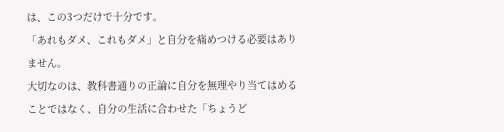は、この3つだけで十分です。
「あれもダメ、これもダメ」と自分を痛めつける必要はありません。
大切なのは、教科書通りの正論に自分を無理やり当てはめることではなく、自分の生活に合わせた「ちょうど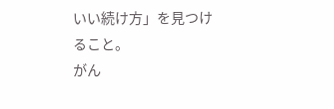いい続け方」を見つけること。
がん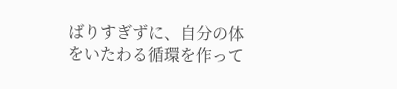ばりすぎずに、自分の体をいたわる循環を作って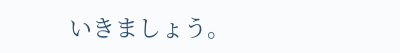いきましょう。